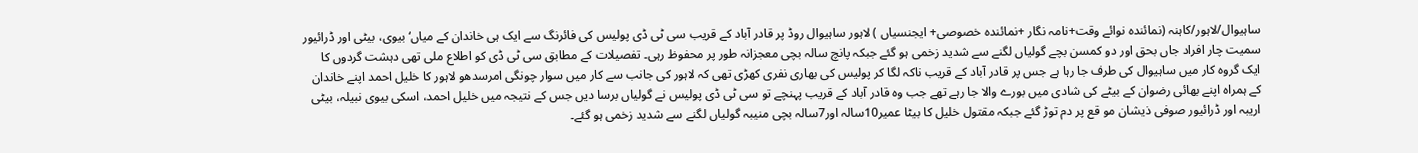ساہیوال/لاہور/کاہنہ (نمائندہ نوائے وقت+نامہ نگار +نمائندہ خصوصی+ ایجنسیاں ) لاہور ساہیوال روڈ پر قادر آباد کے قریب سی ٹی ڈی پولیس کی فائرنگ سے ایک ہی خاندان کے میاں‘ بیوی، بیٹی اور ڈرائیور سمیت چار افراد جاں بحق اور دو کمسن بچے گولیاں لگنے سے شدید زخمی ہو گئے جبکہ پانچ سالہ بچی معجزانہ طور پر محفوظ رہی۔ تفصیلات کے مطابق سی ٹی ڈی کو اطلاع ملی تھی دہشت گردوں کا ایک گروہ کار میں ساہیوال کی طرف جا رہا ہے جس پر قادر آباد کے قریب ناکہ لگا کر پولیس کی بھاری نفری کھڑی تھی کہ لاہور کی جانب سے کار میں سوار چونگی امرسدھو لاہور کا خلیل احمد اپنے خاندان کے ہمراہ اپنے بھائی رضوان کے بیٹے کی شادی میں بورے والا جا رہے تھے جب وہ قادر آباد کے قریب پہنچے تو سی ٹی ڈی پولیس نے گولیاں برسا دیں جس کے نتیجہ میں خلیل احمد، اسکی بیوی نبیلہ، بیٹی اریبہ اور ڈرائیور صوفی ذیشان مو قع پر دم توڑ گئے جبکہ مقتول خلیل کا بیٹا عمیر10سالہ اور7سالہ بچی منیبہ گولیاں لگنے سے شدید زخمی ہو گئے۔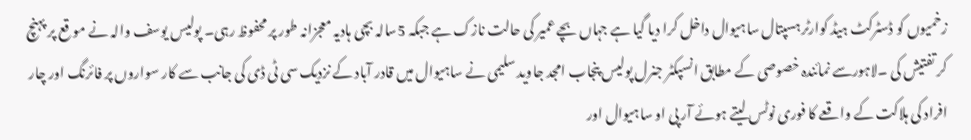زخمیوں کو ڈسٹرکٹ ہیڈ کوارٹر ہسپتال ساہیوال داخل کرا دیا گیا ہے جہاں بچے عمیر کی حالت نازک ہے جبکہ 5سالہ بچی ہادیہ معجزانہ طور پر محفوظ رہی۔ پولیس یوسف والہ نے مو قع پر پہنچ کر تفتیش کی ۔لاہورسے نمائندہ خصوصی کے مطابق انسپکٹر جنرل پولیس پنجاب امجد جاوید سلیمی نے ساہیوال میں قادر آباد کے نزدیک سی ٹی ڈی کی جانب سے کار سواروں پر فائرنگ اور چار افراد کی ہلاکت کے واقعے کا فوری نوٹس لیتے ہوئے آر پی او ساہیوال اور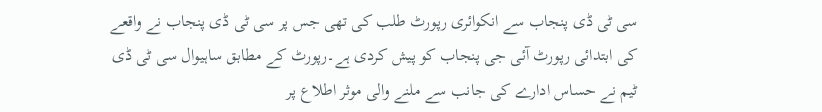سی ٹی ڈی پنجاب سے انکوائری رپورٹ طلب کی تھی جس پر سی ٹی ڈی پنجاب نے واقعے کی ابتدائی رپورٹ آئی جی پنجاب کو پیش کردی ہے۔رپورٹ کے مطابق ساہیوال سی ٹی ڈی ٹیم نے حساس ادارے کی جانب سے ملنے والی موثر اطلاع پر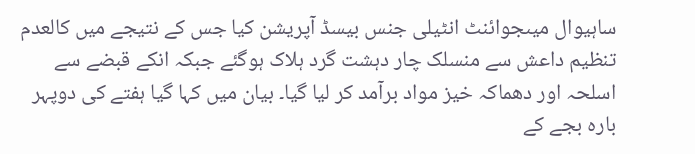ساہیوال میںجوائنٹ انٹیلی جنس بیسڈ آپریشن کیا جس کے نتیجے میں کالعدم تنظیم داعش سے منسلک چار دہشت گرد ہلاک ہوگئے جبکہ انکے قبضے سے اسلحہ اور دھماکہ خیز مواد برآمد کر لیا گیا۔ بیان میں کہا گیا ہفتے کی دوپہر بارہ بجے کے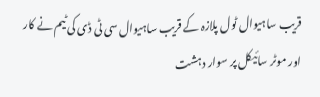قریب ساہیوال ٹول پلازہ کے قریب ساہیوال سی ٹی ڈی کی ٹیم نے کار اور موٹر سائیکل پر سوار دہشت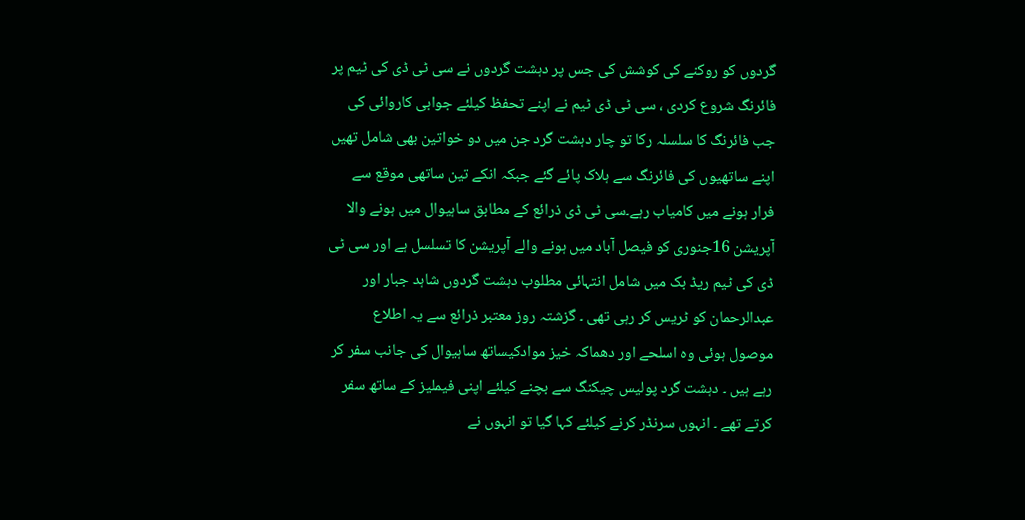گردوں کو روکنے کی کوشش کی جس پر دہشت گردوں نے سی ٹی ڈی کی ٹیم پر فائرنگ شروع کردی ، سی ٹی ڈی ٹیم نے اپنے تحفظ کیلئے جوابی کاروائی کی جب فائرنگ کا سلسلہ رکا تو چار دہشت گرد جن میں دو خواتین بھی شامل تھیں اپنے ساتھیوں کی فائرنگ سے ہلاک پائے گئے جبکہ انکے تین ساتھی موقع سے فرار ہونے میں کامیاب رہے۔سی ٹی ڈی ذرائع کے مطابق ساہیوال میں ہونے والا آپریشن 16جنوری کو فیصل آباد میں ہونے والے آپریشن کا تسلسل ہے اور سی ٹی ڈی کی ٹیم ریڈ بک میں شامل انتہائی مطلوب دہشت گردوں شاہد جبار اور عبدالرحمان کو ٹریس کر رہی تھی ۔ گزشتہ روز معتبر ذرائع سے یہ اطلاع موصول ہوئی وہ اسلحے اور دھماکہ خیز موادکیساتھ ساہیوال کی جانب سفر کر رہے ہیں ۔ دہشت گرد پولیس چیکنگ سے بچنے کیلئے اپنی فیملیز کے ساتھ سفر کرتے تھے ۔ انہوں سرنڈر کرنے کیلئے کہا گیا تو انہوں نے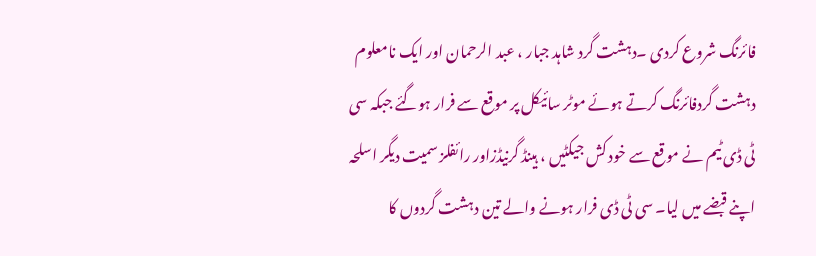فائرنگ شروع کردی ۔دہشت گرد شاہد جبار ، عبد الرحمان اور ایک نامعلوم دہشت گردفائرنگ کرتے ہوئے موٹر سائیکل پر موقع سے فرار ہوگئے جبکہ سی ٹی ڈی ٹیم نے موقع سے خود کش جیکٹیں ، ہینڈ گرنیڈزاور رائفلز سمیت دیگر اسلحہ اپنے قبضے میں لیا۔ سی ٹی ڈی فرار ہونے والے تین دہشت گردوں کا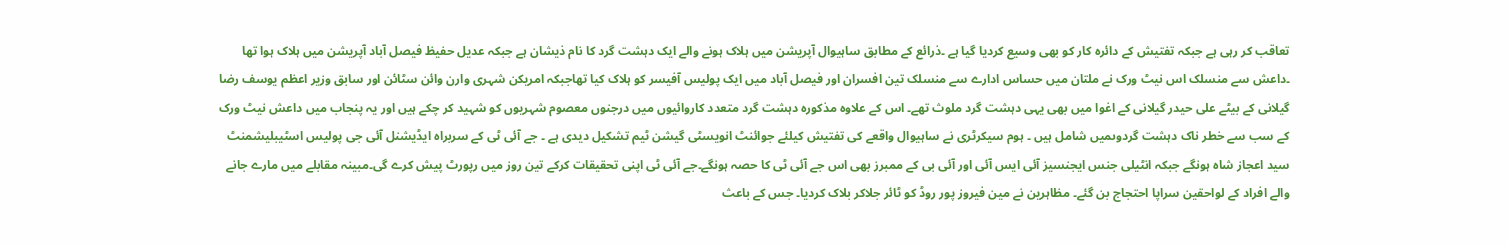تعاقب کر رہی ہے جبکہ تفتیش کے دائرہ کار کو بھی وسیع کردیا گیا ہے ۔ذرائع کے مطابق ساہیوال آپریشن میں ہلاک ہونے والے ایک دہشت گرد کا نام ذیشان ہے جبکہ عدیل حفیظ فیصل آباد آپریشن میں ہلاک ہوا تھا ۔داعش سے منسلک اس نیٹ ورک نے ملتان میں حساس ادارے سے منسلک تین افسران اور فیصل آباد میں ایک پولیس آفیسر کو ہلاک کیا تھاجبکہ امریکن شہری وارن وائن سٹائن اور سابق وزیر اعظم یوسف رضا گیلانی کے بیٹے علی حیدر گیلانی کے اغوا میں بھی یہی دہشت گرد ملوث تھے۔ اس کے علاوہ مذکورہ دہشت گرد متعدد کاروائیوں میں درجنوں معصوم شہریوں کو شہید کر چکے ہیں اور یہ پنجاب میں داعش نیٹ ورک کے سب سے خطر ناک دہشت گردوںمیں شامل ہیں ۔ ہوم سیکرٹری نے ساہیوال واقعے کی تفتیش کیلئے جوائنٹ انویسٹی گیشن ٹیم تشکیل دیدی ہے ۔ جے آئی ٹی کے سربراہ ایڈیشنل آئی جی پولیس اسٹیبلیشمنٹ سید اعجاز شاہ ہونگے جبکہ انٹیلی جنس ایجنسیز آئی ایس آئی اور آئی بی کے ممبرز بھی اس جے آئی ٹی کا حصہ ہونگے۔جے آئی ٹی اپنی تحقیقات کرکے تین روز میں رپورٹ پیش کرے گی۔مبینہ مقابلے میں مارے جانے والے افراد کے لواحقین سراپا احتجاج بن گئے۔ مظاہرین نے مین فیروز پور روڈ کو ٹائر جلاکر بلاک کردیا۔ جس کے باعث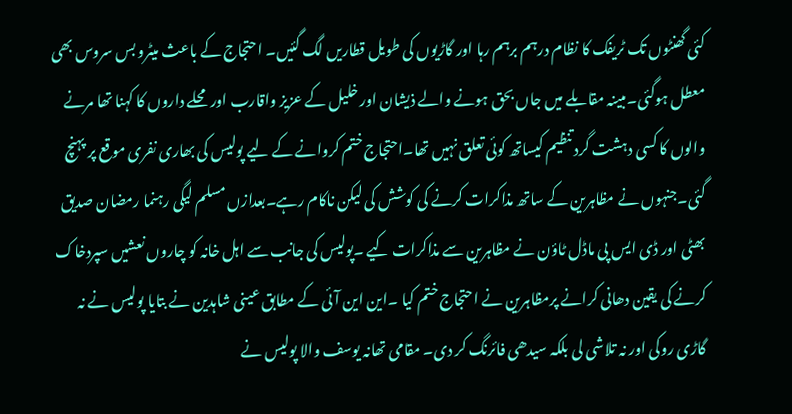کئی گھنٹوں تک ٹریفک کا نظام درہم برہم رہا اور گاڑیوں کی طویل قطاریں لگ گئیں۔ احتجاج کے باعث میٹرو بس سروس بھی معطل ہوگئی۔مبینہ مقابلے میں جاں بحق ہونے والے ذیشان اور خلیل کے عزیز واقارب اور محلے داروں کا کہنا تھا مرنے والوں کا کسی دہشت گرد تنظیم کیساتھ کوئی تعلق نہیں تھا۔احتجاج ختم کروانے کے لیے پولیس کی بھاری نفری موقع پر پہنچ گئی۔جنہوں نے مظاہرین کے ساتھ مذاکرات کرنے کی کوشش کی لیکن ناکام رہے۔بعدازں مسلم لیگی رہنما رمضان صدیق بھٹی اور ڈی ایس پی ماڈل ٹاؤن نے مظاہرین سے مذاکرات کیے ۔پولیس کی جانب سے اہل خانہ کو چاروں نعشیں سپردخاک کرنے کی یقین دھانی کرانے پرمظاہرین نے احتجاج ختم کیا ۔این این آئی کے مطابق عینی شاہدین نے بتایا پولیس نے نہ گاڑی روکی اور نہ تلاشی لی بلکہ سیدھی فائرنگ کر دی۔ مقامی تھانہ یوسف والا پولیس نے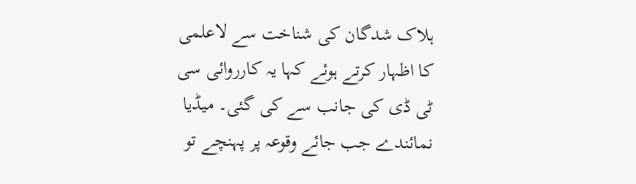ہلاک شدگان کی شناخت سے لاعلمی کا اظہار کرتے ہوئے کہا یہ کارروائی سی ٹی ڈی کی جانب سے کی گئی۔ میڈیا نمائندے جب جائے وقوعہ پر پہنچے تو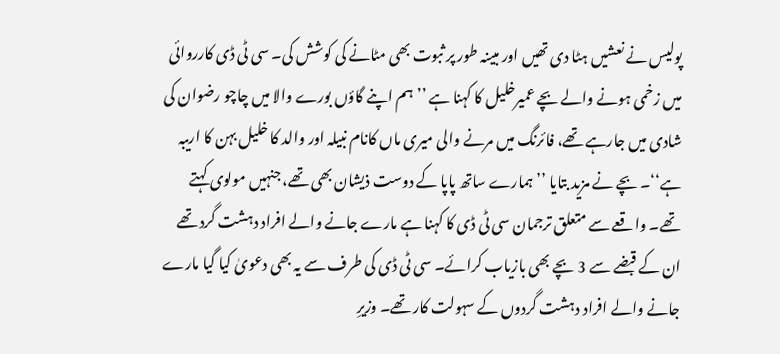پولیس نے نعشیں ہٹا دی تھیں اور مبینہ طور پر ثبوت بھی مٹانے کی کوشش کی۔ سی ٹی ڈی کارروائی میں زخمی ہونے والے بچے عمیرخلیل کا کہنا ہے ’’ہم اپنے گاؤں بورے والا میں چاچو رضوان کی شادی میں جارہے تھے، فائرنگ میں مرنے والی میری ماں کانام نبیلہ اور والد کا خلیل بہن کا اریبہ ہے‘‘۔ بچے نے مزید بتایا ’’ہمارے ساتھ پاپا کے دوست ذیشان بھی تھے، جنہیں مولوی کہتے تھے۔ واقعے سے متعلق ترجمان سی ٹی ڈی کا کہنا ہے مارے جانے والے افراد دہشت گرد تھے ان کے قبضے سے 3 بچے بھی بازیاب کرائے۔ سی ٹی ڈی کی طرف سے یہ بھی دعویٰ کیا گیا مارے جانے والے افراد دہشت گردوں کے سہولت کار تھے۔ وزیرِ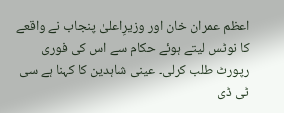اعظم عمران خان اور وزیرِاعلیٰ پنجاب نے واقعے کا نوٹس لیتے ہوئے حکام سے اس کی فوری رپورٹ طلب کرلی۔ عینی شاہدین کا کہنا ہے سی ٹی ڈی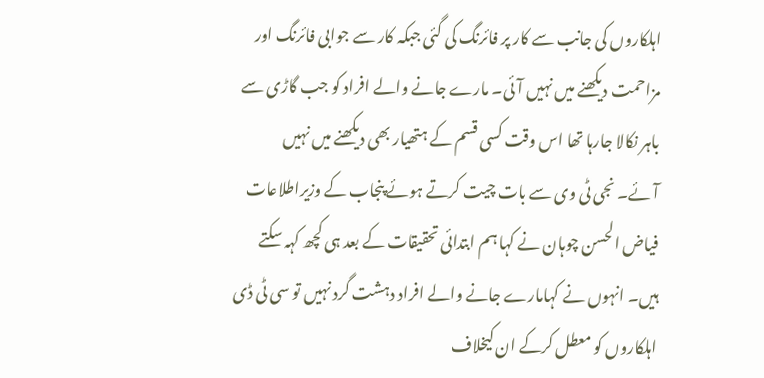اہلکاروں کی جانب سے کار پر فائرنگ کی گئی جبکہ کار سے جوابی فائرنگ اور مزاحمت دیکھنے میں نہیں آئی۔ مارے جانے والے افراد کو جب گاڑی سے باہر نکالا جارہا تھا اس وقت کسی قسم کے ہتھیار بھی دیکھنے میں نہیں آئے۔ نجی ٹی وی سے بات چیت کرتے ہوئے پنجاب کے وزیراطلاعات فیاض الحسن چوہان نے کہا ہم ابتدائی تحقیقات کے بعد ہی کچھ کہہ سکتے ہیں۔ انہوں نے کہامارے جانے والے افراد دہشت گرد نہیں تو سی ٹی ڈی اہلکاروں کو معطل کرکے ان کیخلاف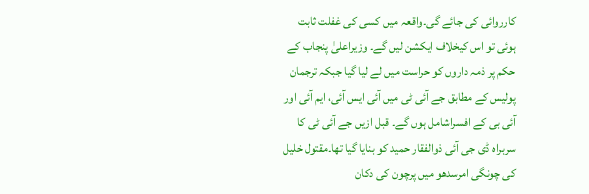کارروائی کی جائے گی۔واقعہ میں کسی کی غفلت ثابت ہوئی تو اس کیخلاف ایکشن لیں گے۔ وزیراعلیٰ پنجاب کے حکم پر ذمہ داروں کو حراست میں لے لیا گیا جبکہ ترجمان پولیس کے مطابق جے آئی ٹی میں آئی ایس آئی، ایم آئی اور آئی بی کے افسراشامل ہوں گے۔ قبل ازیں جے آئی ٹی کا سربراہ ڈی جی آئی ذوالفقار حمید کو بنایا گیا تھا۔مقتول خلیل کی چونگی امرسدھو میں پرچون کی دکان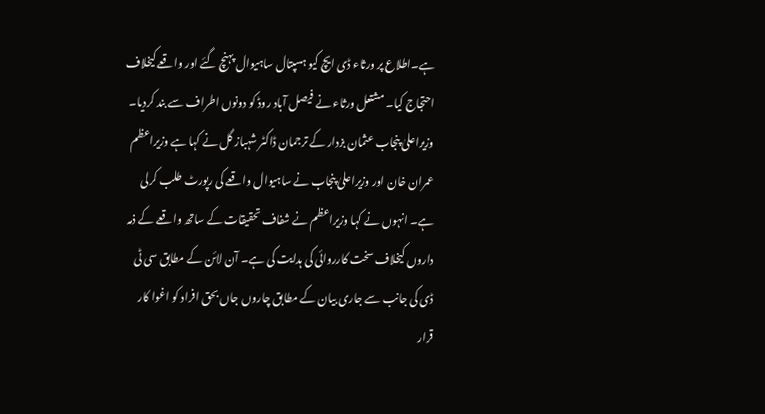ہے۔اطلاع پر ورثاء ڈی ایچ کیو ہسپتال ساہیوال پہنچ گئے اور واقعے کیخلاف احتجاج کیا۔ مشتعل ورثاء نے فیصل آباد روڈ کو دونوں اطراف سے بند کردیا۔ وزیراعلیٰ پنجاب عثمان بزدار کے ترجمان ڈاکٹر شہباز گل نے کہا ہے وزیراعظم عمران خان اور وزیراعلیٰ پنجاب نے ساہیوال واقعے کی رپورٹ طلب کرلی ہے۔ انہوں نے کہا وزیراعظم نے شفاف تحقیقات کے ساتھ واقعے کے ذمہ داروں کیخلاف سخت کارروائی کی ہدایت کی ہے۔ آن لائن کے مطابق سی ٹی ڈی کی جانب سے جاری بیان کے مطابق چاروں جاں بحق افراد کو اغوا کار قرار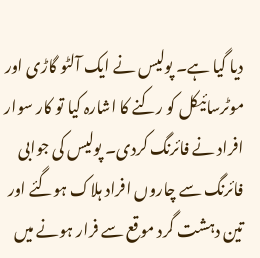دیا گیا ہے۔ پولیس نے ایک آلٹو گاڑی اور موٹرسائیکل کو رکنے کا اشارہ کیا تو کار سوار افراد نے فائرنگ کردی۔ پولیس کی جوابی فائرنگ سے چاروں افراد ہلاک ہوگئے اور تین دہشت گرد موقع سے فرار ہونے میں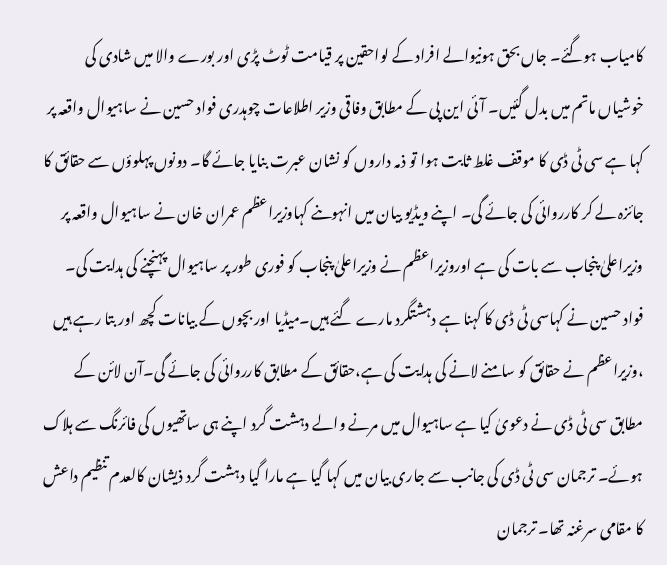کامیاب ہوگئے۔ جاں بحق ہونیوالے افراد کے لواحقین پر قیامت ٹوٹ پڑی اور بورے والا میں شادی کی خوشیاں ماتم میں بدل گئیں۔ آئی این پی کے مطابق وفاقی وزیر اطلاعات چوہدری فواد حسین نے ساہیوال واقعہ پر کہا ہے سی ٹی ڈی کا موقف غلط ثابت ہوا تو ذمہ داروں کو نشان عبرت بنایا جائے گا۔ دونوں پہلوؤں سے حقائق کا جائزہ لے کر کارروائی کی جائے گی۔ اپنے ویڈیو بیان میں انہوںنے کہاوزیراعظم عمران خان نے ساہیوال واقعہ پر وزیراعلیٰ پنجاب سے بات کی ہے اوروزیراعظم نے وزیراعلیٰ پنجاب کو فوری طور پر ساہیوال پہنچنے کی ہدایت کی۔ فواد حسین نے کہاسی ٹی ڈی کا کہنا ہے دہشتگرد مارے گئے ہیں۔میڈیا اور بچوں کے بیانات کچھ اور بتا رہے ہیں ،وزیراعظم نے حقائق کو سامنے لانے کی ہدایت کی ہے،حقائق کے مطابق کارروائی کی جائے گی۔آن لائن کے مطابق سی ٹی ڈی نے دعویٰ کیا ہے ساہیوال میں مرنے والے دہشت گرد اپنے ہی ساتھیوں کی فائرنگ سے ہلاک ہوئے۔ ترجمان سی ٹی ڈی کی جانب سے جاری بیان میں کہا گیا ہے مارا گیا دہشت گرد ذیشان کالعدم تنظیم داعش کا مقامی سرغنہ تھا۔ ترجمان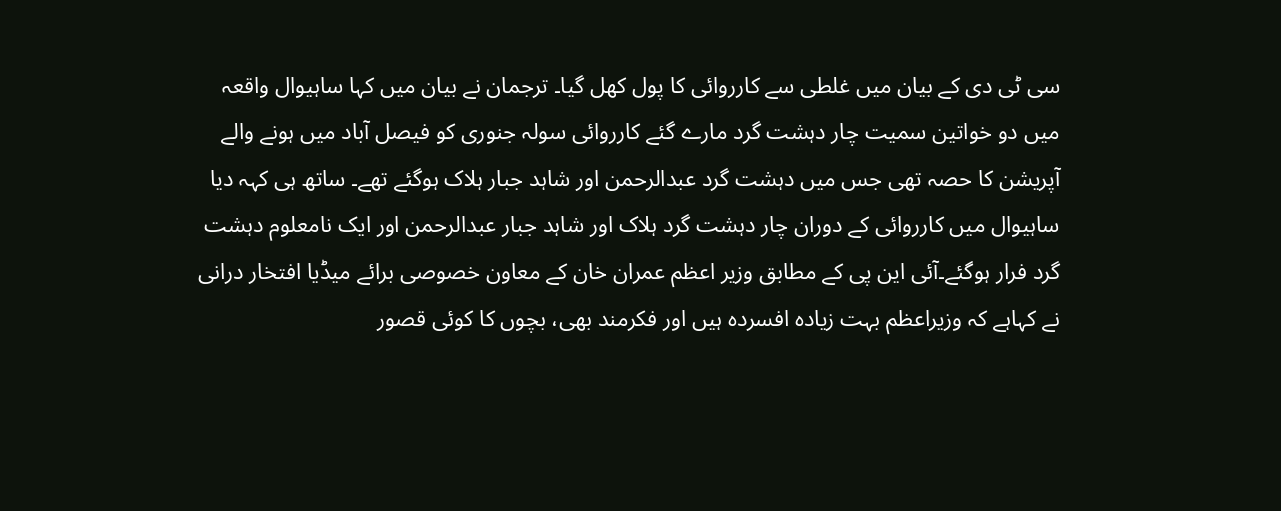سی ٹی دی کے بیان میں غلطی سے کارروائی کا پول کھل گیا۔ ترجمان نے بیان میں کہا ساہیوال واقعہ میں دو خواتین سمیت چار دہشت گرد مارے گئے کارروائی سولہ جنوری کو فیصل آباد میں ہونے والے آپریشن کا حصہ تھی جس میں دہشت گرد عبدالرحمن اور شاہد جبار ہلاک ہوگئے تھے۔ ساتھ ہی کہہ دیا ساہیوال میں کارروائی کے دوران چار دہشت گرد ہلاک اور شاہد جبار عبدالرحمن اور ایک نامعلوم دہشت گرد فرار ہوگئے۔آئی این پی کے مطابق وزیر اعظم عمران خان کے معاون خصوصی برائے میڈیا افتخار درانی نے کہاہے کہ وزیراعظم بہت زیادہ افسردہ ہیں اور فکرمند بھی، بچوں کا کوئی قصور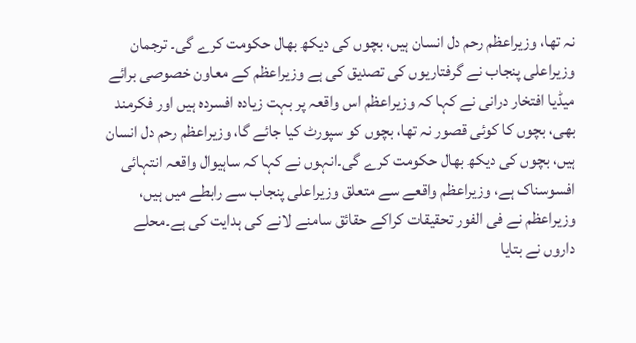نہ تھا، وزیراعظم رحم دل انسان ہیں، بچوں کی دیکھ بھال حکومت کرے گی۔ ترجمان وزیراعلی پنجاب نے گرفتاریوں کی تصدیق کی ہے وزیراعظم کے معاون خصوصی برائے میڈیا افتخار درانی نے کہا کہ وزیراعظم اس واقعہ پر بہت زیادہ افسردہ ہیں اور فکرمند بھی، بچوں کا کوئی قصور نہ تھا، بچوں کو سپورٹ کیا جائے گا، وزیراعظم رحم دل انسان ہیں، بچوں کی دیکھ بھال حکومت کرے گی۔انہوں نے کہا کہ ساہیوال واقعہ انتہائی افسوسناک ہے، وزیراعظم واقعے سے متعلق وزیراعلی پنجاب سے رابطے میں ہیں، وزیراعظم نے فی الفور تحقیقات کراکے حقائق سامنے لانے کی ہدایت کی ہے۔محلے داروں نے بتایا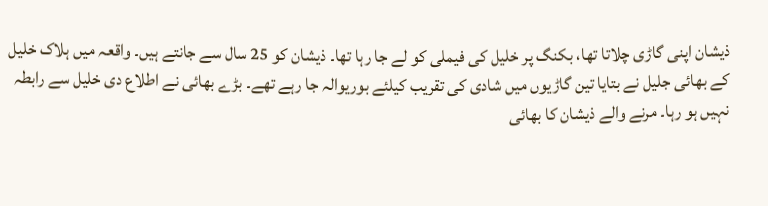ذیشان اپنی گاڑی چلاتا تھا، بکنگ پر خلیل کی فیملی کو لے جا رہا تھا۔ ذیشان کو 25 سال سے جانتے ہیں۔ واقعہ میں ہلاک خلیل کے بھائی جلیل نے بتایا تین گاڑیوں میں شادی کی تقریب کیلئے بوریوالہ جا رہے تھے۔ بڑے بھائی نے اطلاع دی خلیل سے رابطہ نہیں ہو رہا۔ مرنے والے ذیشان کا بھائی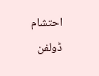احتشام ڈولفن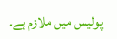پولیس میں ملازم ہے۔